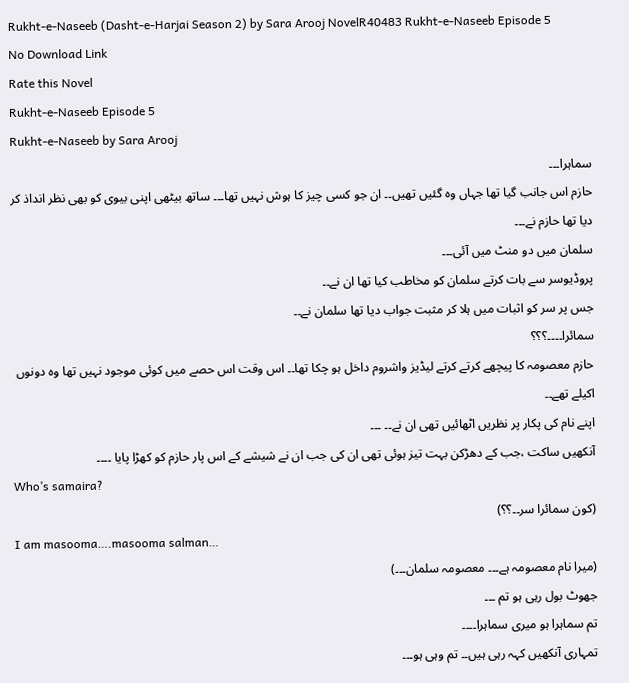Rukht-e-Naseeb (Dasht-e-Harjai Season 2) by Sara Arooj NovelR40483 Rukht-e-Naseeb Episode 5
No Download Link
Rate this Novel
Rukht-e-Naseeb Episode 5
Rukht-e-Naseeb by Sara Arooj
سماہرا۔۔۔
حازم اس جانب گیا تھا جہاں وہ گئیں تھیں۔۔ ان جو کسی چیز کا ہوش نہیں تھا۔۔۔ ساتھ بیٹھی اپنی بیوی کو بھی نظر انداذ کر دیا تھا حازم نے۔۔۔
سلمان میں دو منٹ میں آئی۔۔۔
پروڈیوسر سے بات کرتے سلمان کو مخاطب کیا تھا ان نے۔۔
جس پر سر کو اثبات میں ہلا کر مثبت جواب دیا تھا سلمان نے۔۔
سمائرا۔۔۔۔؟؟؟
حازم معصومہ کا پیچھے کرتے کرتے لیڈیز واشروم داخل ہو چکا تھا۔۔ اس وقت اس حصے میں کوئی موجود نہیں تھا وہ دونوں اکیلے تھے۔۔
اپنے نام کی پکار پر نظریں اٹھائیں تھی ان نے۔۔ ۔۔۔
آنکھیں ساکت ،جب کے دھڑکن بہت تیز ہوئی تھی ان کی جب ان نے شیشے کے اس پار حازم کو کھڑا پایا ۔۔۔۔
Who’s samaira?
(کون سمائرا سر۔۔؟؟)
I am masooma….masooma salman…
(میرا نام معصومہ ہے۔۔۔ معصومہ سلمان۔۔۔)
جھوٹ بول رہی ہو تم ۔۔۔
تم سماہرا ہو میری سماہرا۔۔۔۔
تمہاری آنکھیں کہہ رہی ہیں۔۔ تم وہی ہو۔۔۔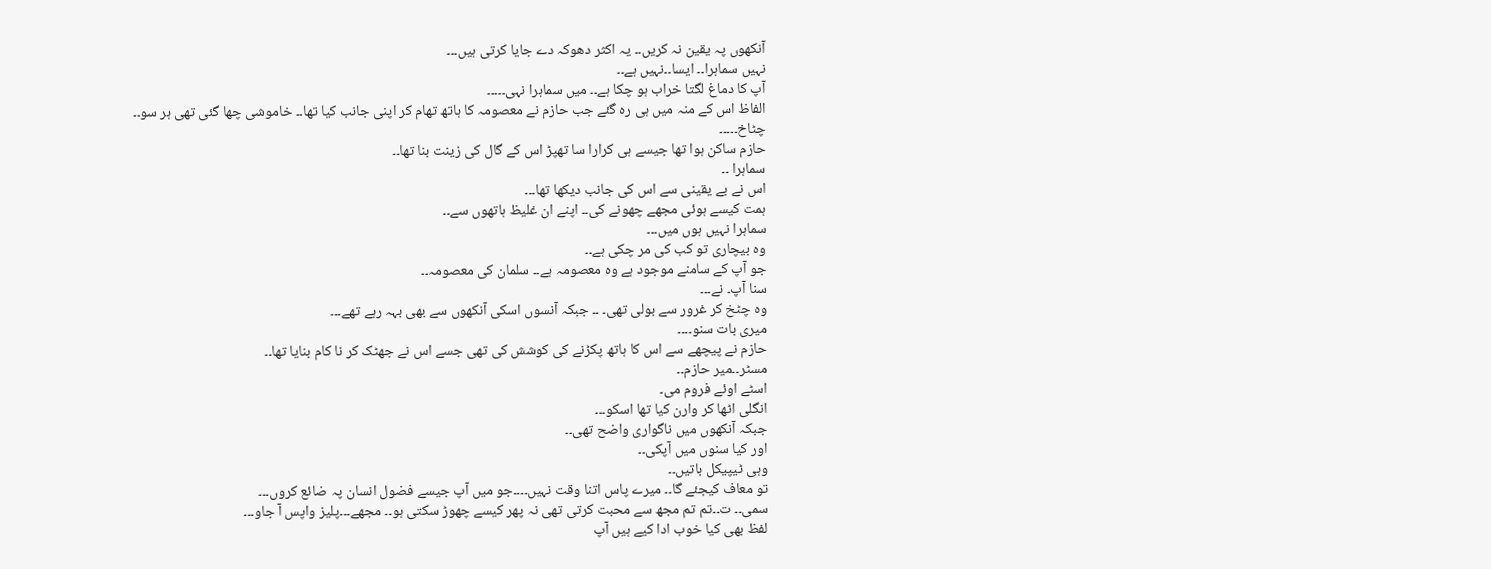آنکھوں پہ یقین نہ کریں۔۔ یہ اکثر دھوکہ دے جایا کرتی ہیں۔۔۔
نہیں سماہرا۔۔ ایسا۔۔نہیں ہے۔۔
آپ کا دماغ لگتا خراب ہو چکا ہے۔۔ میں سماہرا نہی۔۔۔۔۔
الفاظ اس کے منہ میں ہی رہ گئے جب حازم نے معصومہ کا ہاتھ تھام کر اپنی جانب کیا تھا۔۔ خاموشی چھا گئی تھی ہر سو۔۔
چٹاخ۔۔۔۔۔
حازم ساکن ہوا تھا جیسے ہی کرارا سا تھپڑ اس کے گال کی زینت بنا تھا۔۔
سماہرا ۔۔
اس نے بے یقینی سے اس کی جانب دیکھا تھا۔۔۔
ہمت کیسے ہوئی مجھے چھونے کی۔۔ اپنے ان غلیظ ہاتھوں سے۔۔
سماہرا نہیں ہوں میں۔۔۔
وہ بیچاری تو کب کی مر چکی ہے۔۔
جو آپ کے سامنے موجود ہے وہ معصومہ ہے۔۔ سلمان کی معصومہ۔۔
سنا آپ۔ نے۔۔۔
وہ چٹخ کر غرور سے بولی تھی۔ ۔۔ جبکہ آنسوں اسکی آنکھوں سے بھی بہہ رہے تھے۔۔۔
میری بات سنو۔۔۔۔
حازم نے پیچھے سے اس کا ہاتھ پکڑنے کی کوشش کی تھی جسے اس نے جھٹک کر نا کام بنایا تھا۔۔
مسٹر۔۔میر حازم۔۔
اسٹے اوئے فروم می۔
انگلی اٹھا کر وارن کیا تھا اسکو۔۔۔
جبکہ آنکھوں میں ناگواری واضح تھی۔۔
اور کیا سنوں میں آپکی۔۔
وہی ٹیپیکل باتیں۔۔
تو معاف کیجئے گا۔۔ میرے پاس اتنا وقت نہیں۔۔۔۔جو میں آپ جیسے فضول انسان پہ ضائع کروں۔۔۔
سمی۔۔ ت۔۔تم تم مجھ سے محبت کرتی تھی نہ پھر کیسے چھوڑ سکتی ہو۔۔ مجھے۔۔۔پلیز واپس آ جاو۔۔۔
لفظ بھی کیا خوب ادا کیے ہیں آپ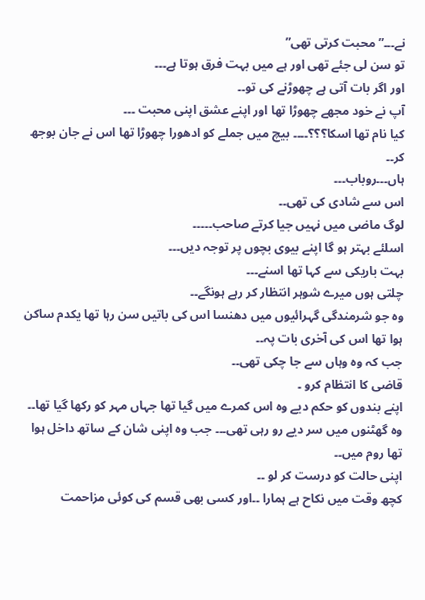نے۔۔۔”محبت کرتی تھی”
تو سن لی جئے تھی اور ہے میں بہت فرق ہوتا ہے۔۔۔
اور اگر بات آتی ہے چھوڑنے کی تو۔۔
آپ نے خود مجھے چھوڑا تھا اور اپنے عشق اپنی محبت ۔۔۔
کیا نام تھا اسکا؟؟؟۔۔۔۔ بیچ میں جملے کو ادھورا چھوڑا تھا اس نے جان بوجھ کر۔۔
ہاں۔۔۔روباب۔۔۔
اس سے شادی کی تھی۔۔
لوگ ماضی میں نہیں جیا کرتے صاحب۔۔۔۔۔
اسلئے بہتر ہو گا اپنے بیوی بچوں پر توجہ دیں۔۔۔
بہت باریکی سے کہا تھا اسنے۔۔۔
چلتی ہوں میرے شوہر انتظار کر رہے ہونگے۔۔
وہ جو شرمندگی گہرائیوں میں دھنسا اس کی باتیں سن رہا تھا یکدم ساکن ہوا تھا اس کی آخری بات پہ۔۔
جب کہ وہ وہاں سے جا چکی تھی۔۔
قاضی کا انتظام کرو ۔
اپنے بندوں کو حکم دیے وہ اس کمرے میں گیا تھا جہاں مہر کو رکھا گیا تھا۔۔
وہ گھٹنوں میں سر دیے رو رہی تھی۔۔۔ جب وہ اپنی شان کے ساتھ داخل ہوا تھا روم میں۔۔
اپنی حالت کو درست کر لو ۔۔
کچھ وقت میں نکاح ہے ہمارا ۔۔اور کسی بھی قسم کی کوئی مزاحمت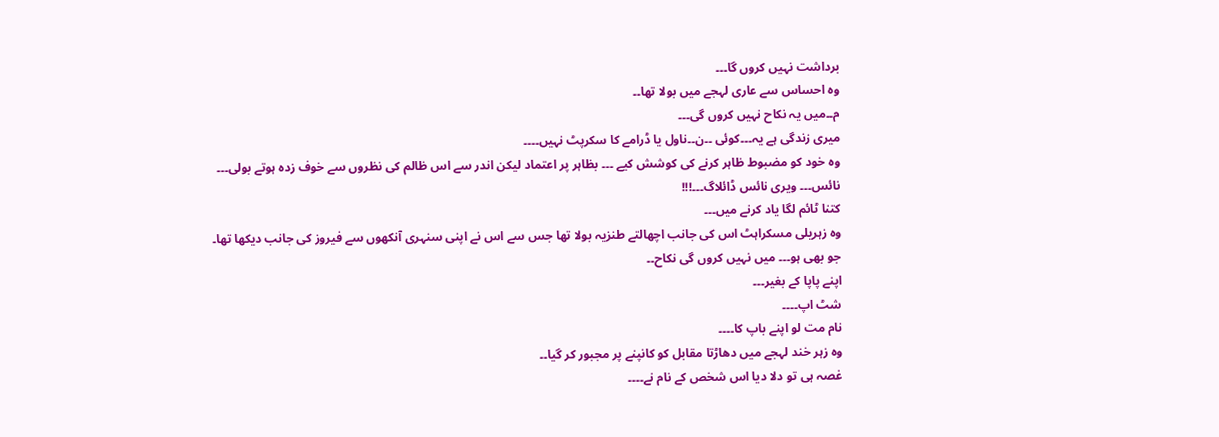برداشت نہیں کروں گا۔۔۔
وہ احساس سے عاری لہجے میں بولا تھا۔۔
م۔۔میں یہ نکاح نہیں کروں گی۔۔۔
میری زندگی ہے یہ۔۔۔کوئی ۔۔ن۔۔ناول یا ڈرامے کا سکرپٹ نہیں۔۔۔۔
وہ خود کو مضبوط ظاہر کرنے کی کوشش کیے ۔۔۔ بظاہر پر اعتماد لیکن اندر سے اس ظالم کی نظروں سے خوف زدہ ہوتے بولی۔۔۔
نائس۔۔۔ ویری نائس ڈائلاگ۔۔۔!!!
کتنا ٹائم لگا یاد کرنے میں۔۔۔
وہ زہریلی مسکراہٹ اس کی جانب اچھالتے طنزیہ بولا تھا جس سے اس نے اپنی سنہری آنکھوں سے فیروز کی جانب دیکھا تھا۔
جو بھی ہو۔۔۔ میں نہیں کروں گی نکاح۔۔
اپنے پاپا کے بغیر۔۔۔
شٹ اپ۔۔۔۔
نام مت لو اپنے باپ کا۔۔۔۔
وہ زہر خند لہجے میں دھاڑتا مقابل کو کانپنے پر مجبور کر گیا۔۔
غصہ ہی تو دلا دیا اس شخص کے نام نے۔۔۔۔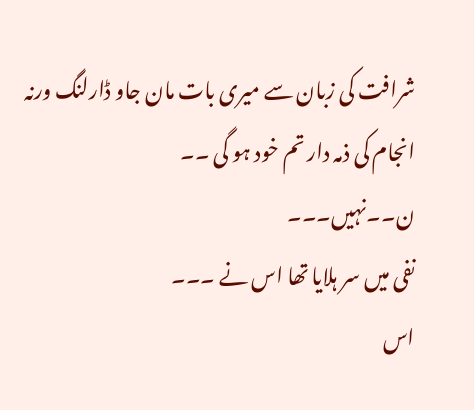شرافت کی زبان سے میری بات مان جاو ڈارلنگ ورنہ انجام کی ذمہ دار تم خود ہو گی ۔۔
ن۔۔نہیں۔۔۔
نفی میں سر ہلایا تھا اس نے ۔۔۔
اس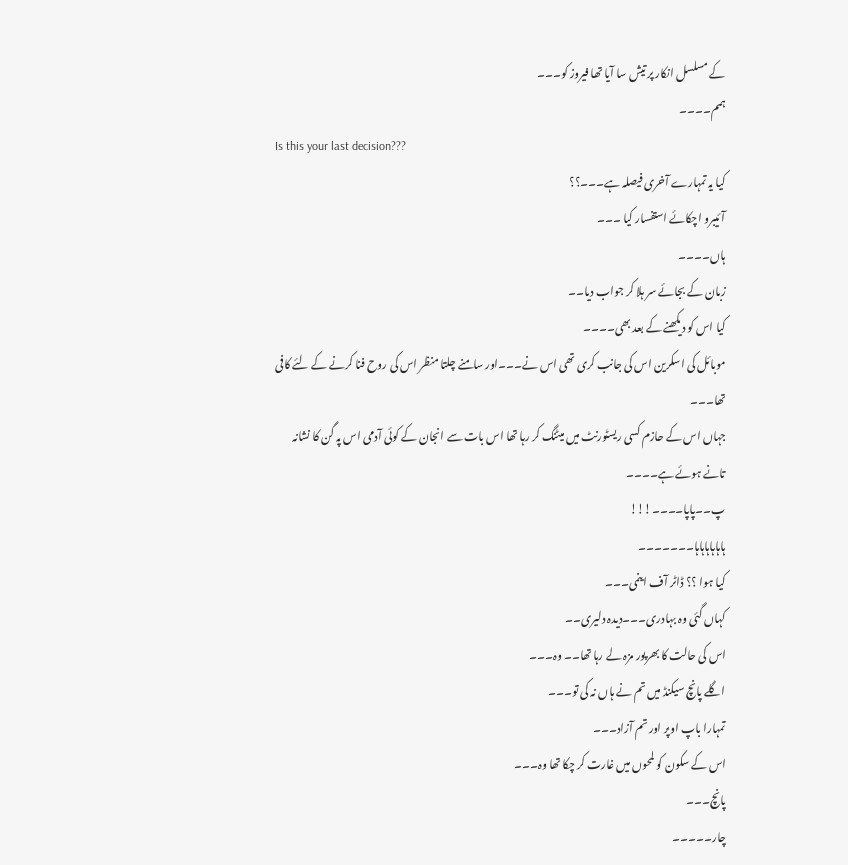کے مسلسل انکار پر تیش سا آیا تھا فیروز کو۔۔۔
ہمم۔۔۔۔
Is this your last decision???
کیا یہ تمہارے آخری فیصلہ ہے۔۔۔؟؟
آئیبرو اچکائے استفسار کیا ۔۔۔
ہاں۔۔۔۔
زبان کے بجائے سر ہلا کر جواب دیا۔۔
کیا اس کو دیکھنے کے بعد بھی۔۔۔۔
موبائل کی اسکرین اس کی جانب کری تھی اس نے۔۔۔اور سامنے چلتا منظر اس کی روح فنا کرنے کے لئے کافی تھا۔۔۔
جہاں اس کے حازم کسی ریسٹورنٹ میں میٹنگ کر رہا تھا اس بات سے انجان کے کوئی آدمی اس پہ گن کا نشانہ تانے ہوئے ہے۔۔۔۔
پ۔۔پاپا۔۔۔۔!!!
ہاہاہاہاہاہا۔۔۔۔۔۔۔
کیا ہوا ؟؟ ڈاٹر آف اینمی۔۔۔
کہاں گئی وہ بہادری۔۔۔دیدہ دلیری۔۔
اس کی حالت کا بھرپور مزہ لے رہا تھا۔۔ وہ۔۔۔
اگلے پانچ سیکنڈ میں تم نے ہاں نہ کی تو۔۔۔
تمہارا باپ اوپر اور تم آزاد۔۔۔
اس کے سکون کو لمحوں میں غارت کر چکا تھا وہ۔۔۔
پانچ۔۔۔
چار۔۔۔۔۔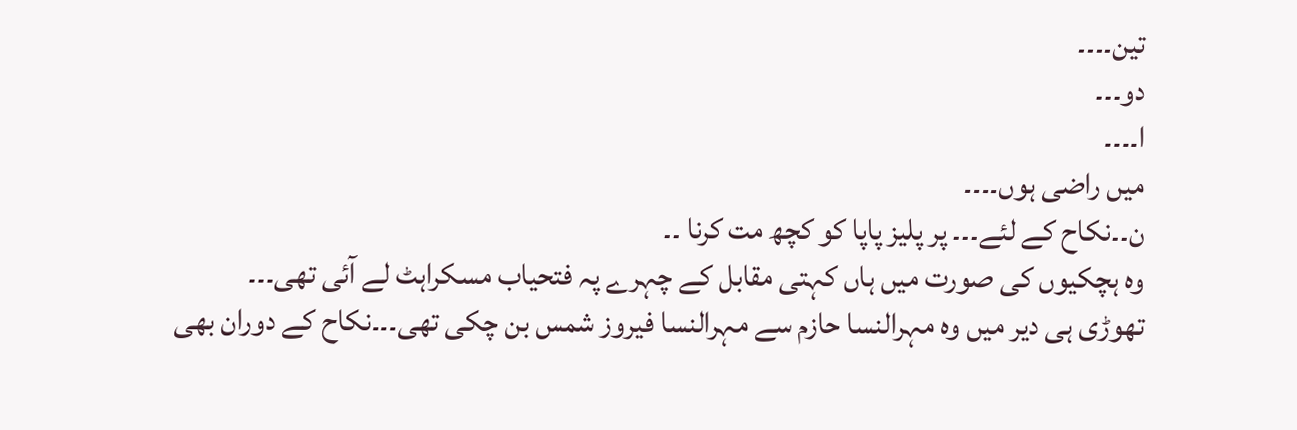تین۔۔۔۔
دو۔۔۔
ا۔۔۔۔
میں راضی ہوں۔۔۔۔
ن۔۔نکاح کے لئے۔۔۔ پر پلیز پاپا کو کچھ مت کرنا ۔۔
وہ ہچکیوں کی صورت میں ہاں کہتی مقابل کے چہرے پہ فتحیاب مسکراہٹ لے آئی تھی۔۔۔
تھوڑی ہی دیر میں وہ مہرالنسا حازم سے مہرالنسا فیروز شمس بن چکی تھی۔۔۔نکاح کے دوران بھی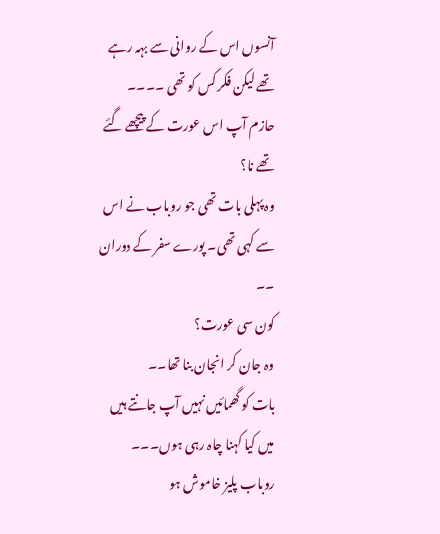آنسوں اس کے روانی سے بہہ رہے تھے لیکن فکر کس کو تھی ۔۔۔۔
حازم آپ اس عورت کے پیچھے گئے تھے نا؟
وہ پہلی بات تھی جو روباب نے اس سے کہی تھی۔ پورے سفر کے دوران ۔۔
کون سی عورت؟
وہ جان کر انجان بنا تھا۔۔
بات کو گھمائیں نہیں آپ جانتے ہیں میں کیا کہنا چاہ رہی ہوں۔۔۔
روباب پلیز خاموش ہو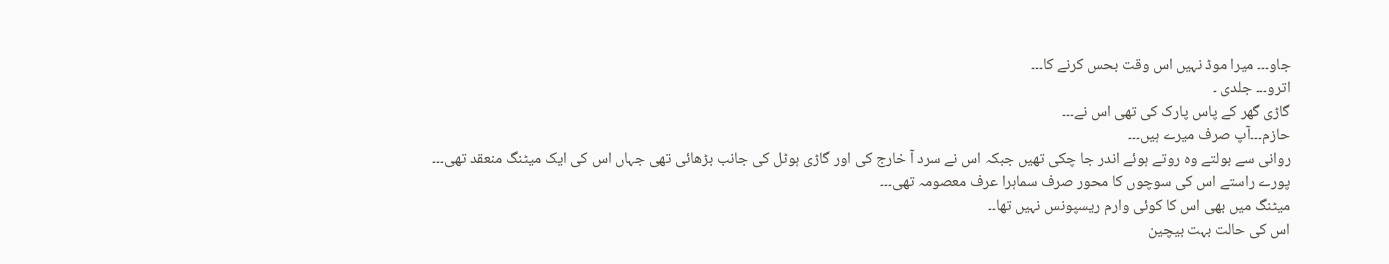جاو۔۔۔ میرا موڈ نہیں اس وقت بحس کرنے کا۔۔۔
اترو۔۔۔ جلدی ۔
گاڑی گھر کے پاس پارک کی تھی اس نے۔۔۔
حازم۔۔۔آپ صرف میرے ہیں۔۔۔
روانی سے بولتے وہ روتے ہوئے اندر جا چکی تھیں جبکہ اس نے سرد آ خارج کی اور گاڑی ہوٹل کی جانب بڑھائی تھی جہاں اس کی ایک میٹنگ منعقد تھی۔۔۔
پورے راستے اس کی سوچوں کا محور صرف سماہرا عرف معصومہ تھی۔۔۔
میٹنگ میں بھی اس کا کوئی وارم ریسپونس نہیں تھا۔۔
اس کی حالت بہت بیچین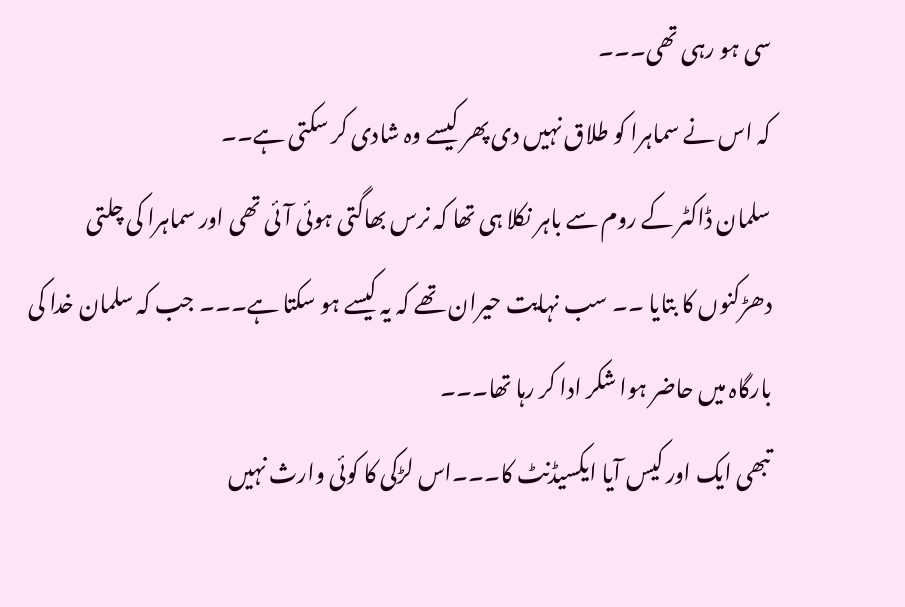سی ہو رہی تھی۔۔۔
کہ اس نے سماہرا کو طلاق نہیں دی پھر کیسے وہ شادی کر سکتی ہے۔۔
سلمان ڈاکٹر کے روم سے باہر نکلا ہی تھا کہ نرس بھاگتی ہوئی آئی تھی اور سماہرا کی چلتی دھڑکنوں کا بتایا ۔۔ سب نہایت حیران تھے کہ یہ کیسے ہو سکتا ہے۔۔۔ جب کہ سلمان خدا کی بارگاہ میں حاضر ہوا شکر ادا کر رہا تھا۔۔۔
تبھی ایک اور کیس آیا ایکسیڈنٹ کا۔۔۔اس لڑکی کا کوئی وارث نہیں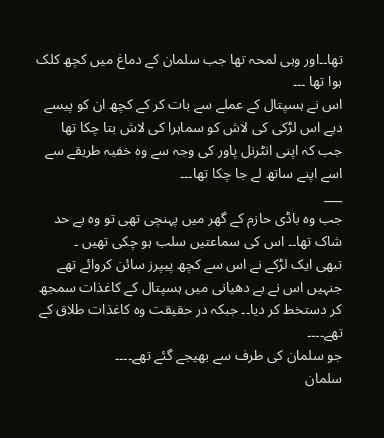تھا۔۔اور وہی لمحہ تھا جب سلمان کے دماغ میں کچھ کلک ہوا تھا ۔۔۔
اس نے ہسپتال کے عملے سے بات کر کے کچھ ان کو پیسے دیے اس لڑکی کی لاش کو سماہرا کی لاش بتا چکا تھا جب کہ اپنی انٹرنل پاور کی وجہ سے وہ خفیہ طریقے سے اسے اپنے ساتھ لے جا چکا تھا۔۔۔
___
جب وہ باڈی حازم کے گھر میں پہنچی تھی تو وہ بے حد شاک تھا۔۔ اس کی سماعتیں سلب ہو چکی تھیں ۔
تبھی ایک لڑکے نے اس سے کچھ پیپرز سائن کروائے تھے جنہیں اس نے بے دھیانی میں ہسپتال کے کاغذات سمجھ کر دستخط کر دیا۔۔ جبکہ در حقیقت وہ کاغذات طلاق کے تھے۔۔۔۔
جو سلمان کی طرف سے بھیجے گئے تھے۔۔۔۔
سلمان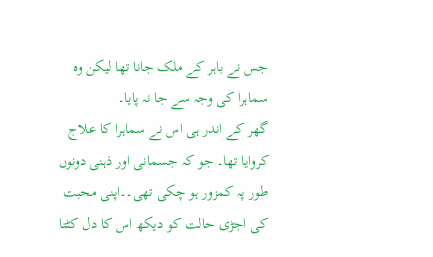جس نے باہر کے ملک جانا تھا لیکن وہ سماہرا کی وجہ سے جا نہ پایا۔
گھر کے اندر ہی اس نے سماہرا کا علاج کروایا تھا۔ جو کہ جسمانی اور ذہنی دونوں طور پہ کمزور ہو چکی تھی۔۔اپنی محبت کی اجڑی حالت کو دیکھ اس کا دل کٹتا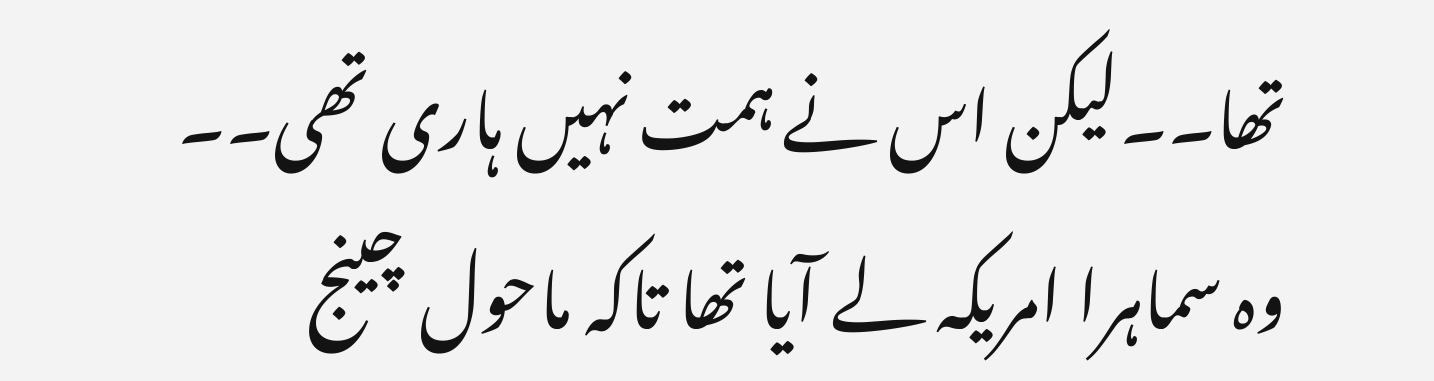تھا۔۔لیکن اس نے ہمت نہیں ہاری تھی۔۔
وہ سماہرا امریکہ لے آیا تھا تاکہ ماحول چینج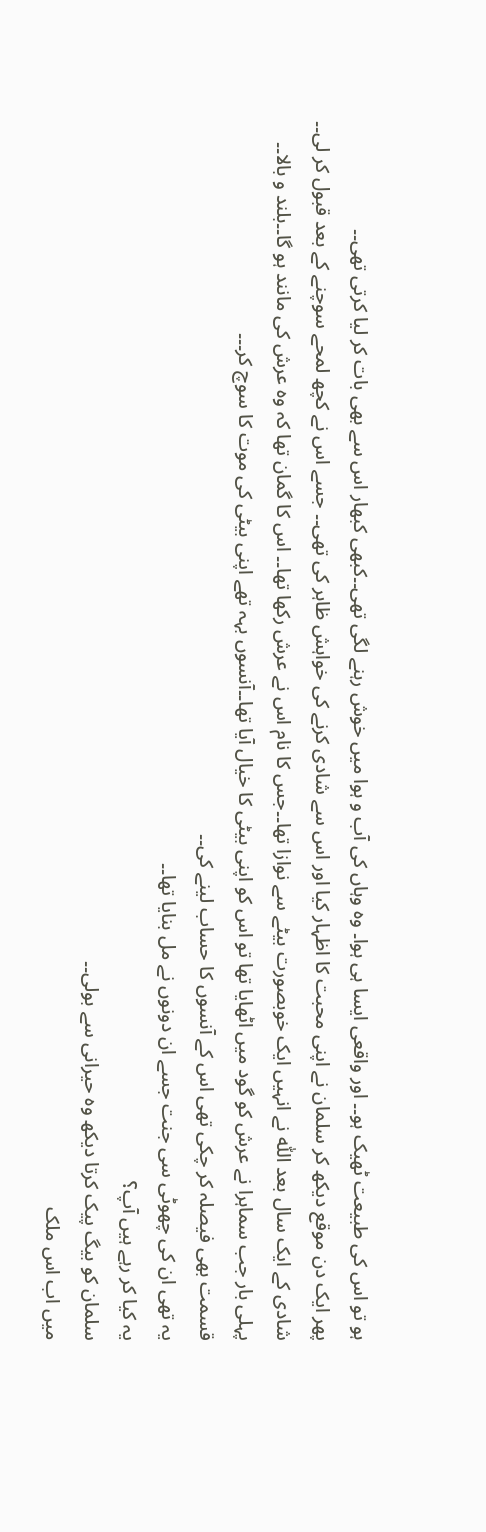ہو تو اس کی طبیعت ٹھیک ہو۔۔ اور واقعی ایسا ہی ہوا۔ وہ وہاں کی آب و ہوا میں خوش رہنے لگی تھی۔۔کبھی کبھار اس سے بھی بات کر لیا کرتی تھی۔۔
پھر ایک دن موقع دیکھ کر سلمان نے اپنی محبت کا اظہار کیا اور اس سے شادی کرنے کی خواہش ظاہر کی تھی۔۔ جسے اس نے کچھ لمحے سوچنے کے بعد قبول کر لی۔۔
شادی کے ایک سال بعد اللّٰہ نے انہیں ایک خوبصورت بیٹے سے نوازا تھا۔۔جس کا نام اس نے عرش رکھا تھا۔۔ اس کا گمان تھا کہ وہ عرش کی مانند ہو گا۔۔بلند و بالا۔۔
پہلی بار جب سماہرا نے عرش کو گود میں اٹھایا تھا تو اس کو اپنی بیٹی کا خیال آیا تھا۔۔آنسوں بہہ تھے اپنی بیٹی کی موت کا سوچ کر۔۔۔
قسمت بھی فیصلہ کر چکی تھی اس کے آنسوں کا حساب لینے کی۔۔
یہ تھی ان کی چھوٹی سی جنت جسے ان دونوں نے مل بنایا تھا۔۔
یہ کیا کر رہے ہیں آپ؟
سلمان کو بیگ پیک کرتا دیکھ وہ حیرانی سے بولی۔۔
میں اب اس ملک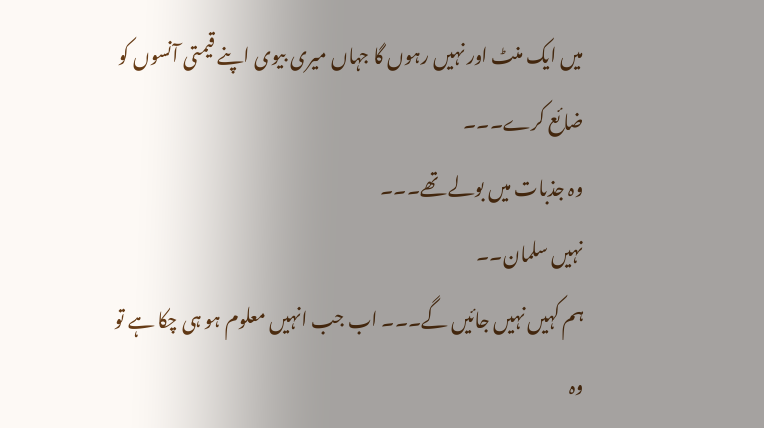میں ایک منٹ اور نہیں رہوں گا جہاں میری بیوی اپنے قیمتی آنسوں کو ضائع کرے۔۔۔
وہ جذبات میں بولے تھے۔۔۔
نہیں سلمان۔۔
ہم کہیں نہیں جائیں گے۔۔۔ اب جب انہیں معلوم ہو ہی چکا ہے تو وہ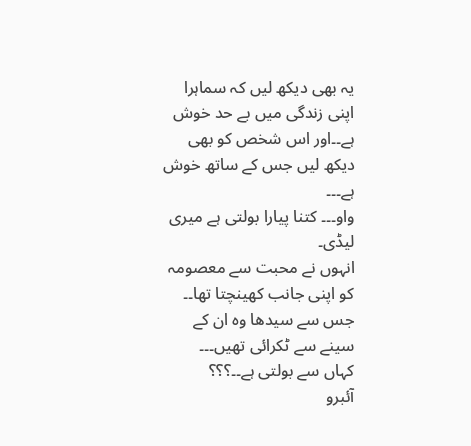یہ بھی دیکھ لیں کہ سماہرا اپنی زندگی میں بے حد خوش ہے۔۔اور اس شخص کو بھی دیکھ لیں جس کے ساتھ خوش ہے۔۔۔
واو۔۔۔ کتنا پیارا بولتی ہے میری لیڈی۔
انہوں نے محبت سے معصومہ کو اپنی جانب کھینچتا تھا۔۔
جس سے سیدھا وہ ان کے سینے سے ٹکرائی تھیں۔۔۔
کہاں سے بولتی ہے۔۔؟؟؟
آئبرو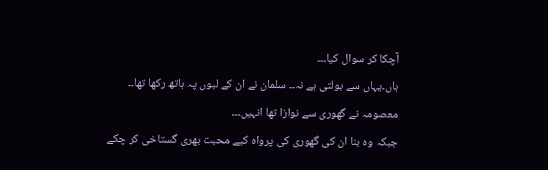آچکا کر سوال کیا۔۔۔
ہاں۔یہاں سے بولتی ہے نہ۔۔ سلمان نے ان کے لبوں پہ ہاتھ رکھا تھا۔۔
معصومہ نے گھوری سے نوازا تھا انہیں۔۔۔
جبکہ وہ بنا ان کی گھوری کی پرواہ کیے محبت بھری گستاخی کر چکے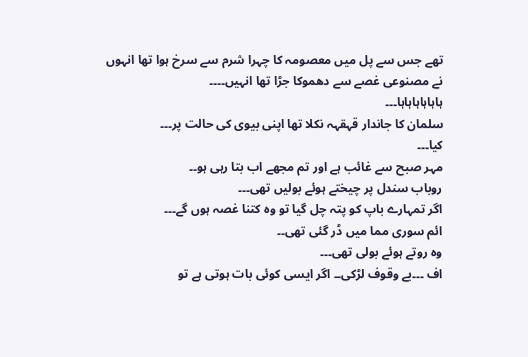تھے جس سے پل میں معصومہ کا چہرا شرم سے سرخ ہوا تھا انہوں نے مصنوعی غصے سے دھموکا جڑا تھا انہیں۔۔۔۔
ہاہاہاہاہاہا۔۔۔
سلمان کا جاندار قہقہہ نکلا تھا اپنی بیوی کی حالت پر۔۔۔
کیا۔۔۔
مہر صبح سے غائب ہے اور تم مجھے اب بتا رہی ہو۔۔
روباب سندل پر چیختے ہوئے بولیں تھی۔۔۔
اگر تمہارے باپ کو پتہ چل گیا تو وہ کتنا غصہ ہوں گے۔۔۔
ائم سوری مما میں ڈر گئی تھی۔۔
وہ روتے ہوئے بولی تھی۔۔۔
اف ۔۔۔بے وقوف لڑکی۔۔ اگر ایسی کوئی بات ہوتی ہے تو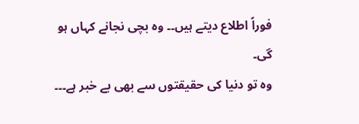فوراً اطلاع دیتے ہیں۔۔ وہ بچی نجانے کہاں ہو گی۔
وہ تو دنیا کی حقیقتوں سے بھی بے خبر ہے۔۔۔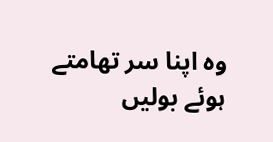وہ اپنا سر تھامتے ہوئے بولیں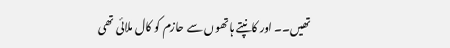تھیں۔۔ اور کانپتے ہاتھوں سے حازم کو کال ملائی تھی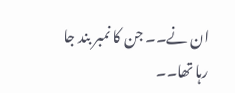ان نے۔۔ جن کا نمبر بند جا رہا تھا۔۔